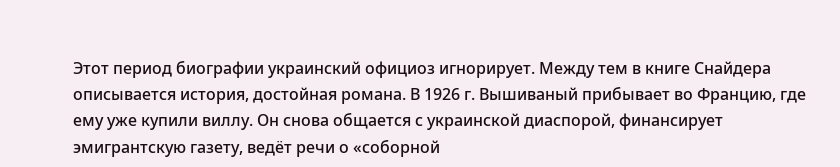Этот период биографии украинский официоз игнорирует. Между тем в книге Снайдера описывается история, достойная романа. В 1926 г. Вышиваный прибывает во Францию, где ему уже купили виллу. Он снова общается с украинской диаспорой, финансирует эмигрантскую газету, ведёт речи о «соборной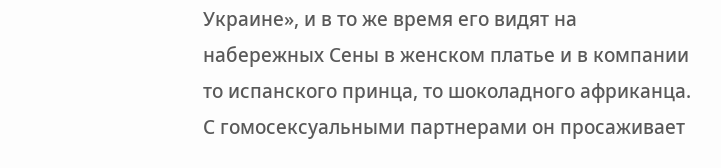Украине», и в то же время его видят на набережных Сены в женском платье и в компании то испанского принца, то шоколадного африканца. С гомосексуальными партнерами он просаживает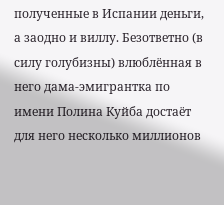полученные в Испании деньги, а заодно и виллу. Безответно (в силу голубизны) влюблённая в него дама-эмигрантка по имени Полина Куйба достаёт для него несколько миллионов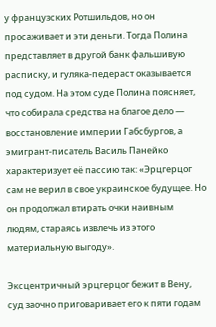у французских Ротшильдов, но он просаживает и эти деньги. Тогда Полина представляет в другой банк фальшивую расписку, и гуляка-педераст оказывается под судом. На этом суде Полина поясняет, что собирала средства на благое дело — восстановление империи Габсбургов, а эмигрант-писатель Василь Панейко характеризует её пассию так: «Эрцгерцог сам не верил в свое украинское будущее. Но он продолжал втирать очки наивным людям, стараясь извлечь из этого материальную выгоду».

Эксцентричный эрцгерцог бежит в Вену, суд заочно приговаривает его к пяти годам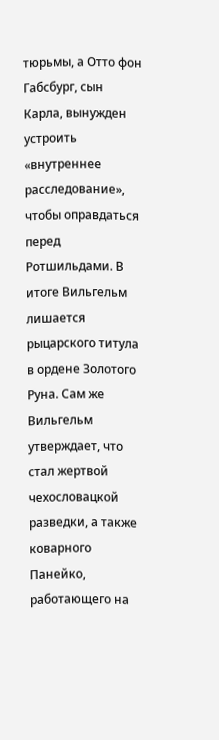тюрьмы, а Отто фон Габсбург, сын Карла, вынужден устроить «внутреннее расследование», чтобы оправдаться перед Ротшильдами. В итоге Вильгельм лишается рыцарского титула в ордене Золотого Руна. Сам же Вильгельм утверждает, что стал жертвой чехословацкой разведки, а также коварного Панейко, работающего на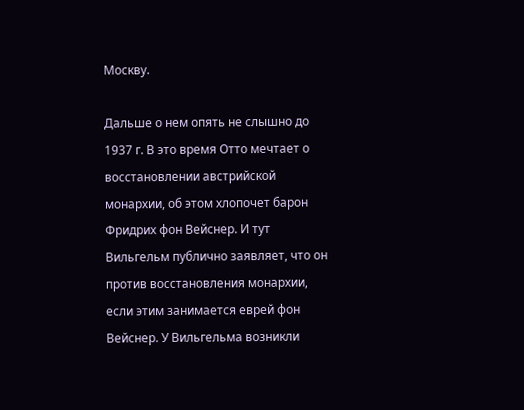Москву.

Дальше о нем опять не слышно до 1937 г. В это время Отто мечтает о восстановлении австрийской монархии, об этом хлопочет барон Фридрих фон Вейснер. И тут Вильгельм публично заявляет, что он против восстановления монархии, если этим занимается еврей фон Вейснер. У Вильгельма возникли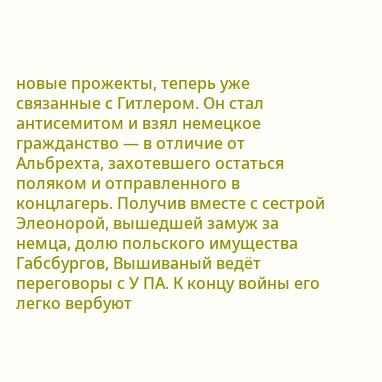новые прожекты, теперь уже связанные с Гитлером. Он стал антисемитом и взял немецкое гражданство — в отличие от Альбрехта, захотевшего остаться поляком и отправленного в концлагерь. Получив вместе с сестрой Элеонорой, вышедшей замуж за немца, долю польского имущества Габсбургов, Вышиваный ведёт переговоры с У ПА. К концу войны его легко вербуют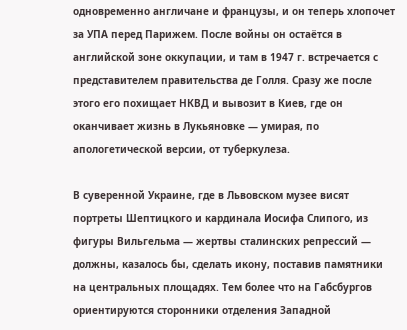одновременно англичане и французы, и он теперь хлопочет за УПА перед Парижем. После войны он остаётся в английской зоне оккупации, и там в 1947 г. встречается с представителем правительства де Голля. Сразу же после этого его похищает НКВД и вывозит в Киев, где он оканчивает жизнь в Лукьяновке — умирая, по апологетической версии, от туберкулеза.

В суверенной Украине, где в Львовском музее висят портреты Шептицкого и кардинала Иосифа Слипого, из фигуры Вильгельма — жертвы сталинских репрессий — должны, казалось бы, сделать икону, поставив памятники на центральных площадях. Тем более что на Габсбургов ориентируются сторонники отделения Западной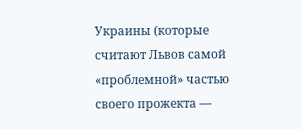Украины (которые считают Львов самой «проблемной» частью своего прожекта —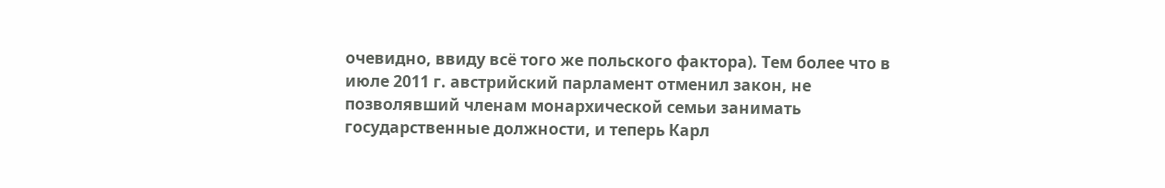очевидно, ввиду всё того же польского фактора). Тем более что в июле 2011 г. австрийский парламент отменил закон, не позволявший членам монархической семьи занимать государственные должности, и теперь Карл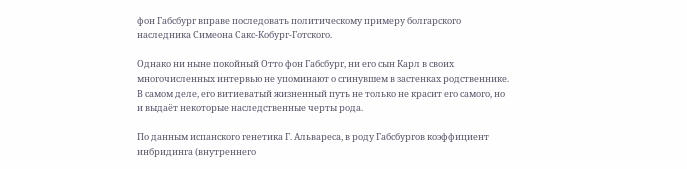фон Габсбург вправе последовать политическому примеру болгарского наследника Симеона Сакс-Кобург-Готского.

Однако ни ныне покойный Отто фон Габсбург, ни его сын Карл в своих многочисленных интервью не упоминают о сгинувшем в застенках родственнике. В самом деле, его витиеватый жизненный путь не только не красит его самого, но и выдаёт некоторые наследственные черты рода.

По данным испанского генетика Г. Альвареса, в роду Габсбургов коэффициент инбридинга (внутреннего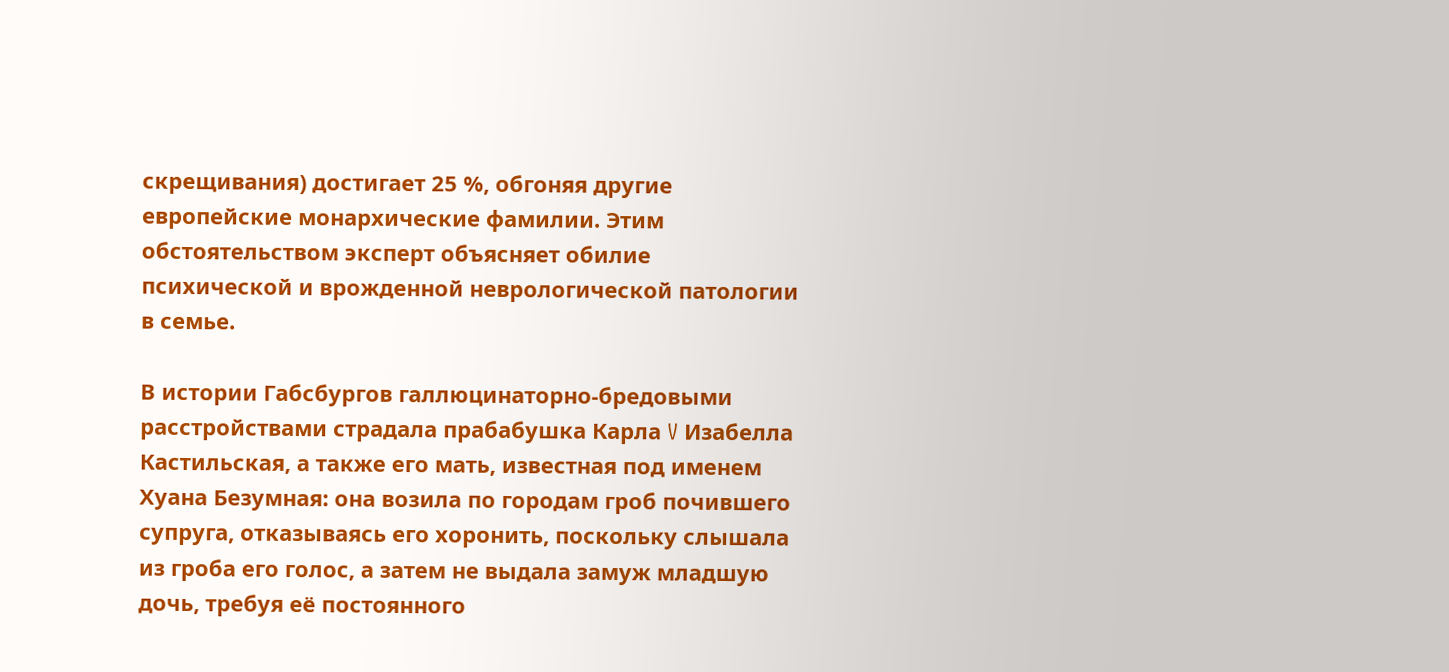скрещивания) достигает 25 %, обгоняя другие европейские монархические фамилии. Этим обстоятельством эксперт объясняет обилие психической и врожденной неврологической патологии в семье.

В истории Габсбургов галлюцинаторно-бредовыми расстройствами страдала прабабушка Карла V Изабелла Кастильская, а также его мать, известная под именем Хуана Безумная: она возила по городам гроб почившего супруга, отказываясь его хоронить, поскольку слышала из гроба его голос, а затем не выдала замуж младшую дочь, требуя её постоянного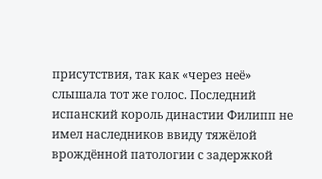присутствия, так как «через неё» слышала тот же голос. Последний испанский король династии Филипп не имел наследников ввиду тяжёлой врождённой патологии с задержкой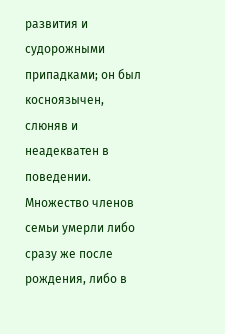развития и судорожными припадками; он был косноязычен, слюняв и неадекватен в поведении. Множество членов семьи умерли либо сразу же после рождения, либо в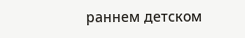раннем детском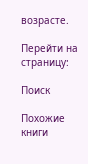возрасте.

Перейти на страницу:

Поиск

Похожие книги